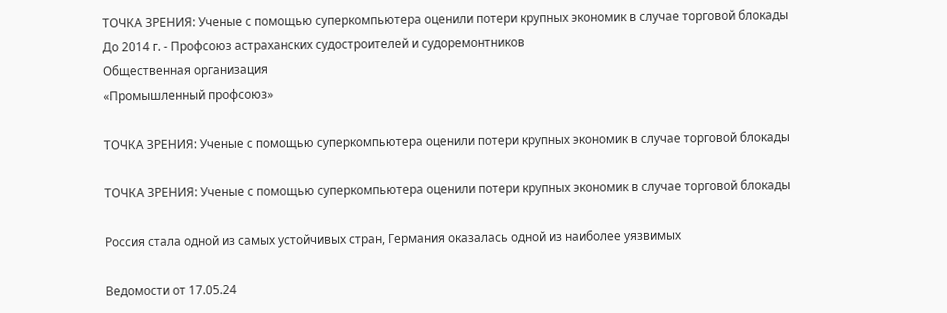ТОЧКА ЗРЕНИЯ: Ученые с помощью суперкомпьютера оценили потери крупных экономик в случае торговой блокады
До 2014 г. - Профсоюз астраханских судостроителей и судоремонтников
Общественная организация
«Промышленный профсоюз»

ТОЧКА ЗРЕНИЯ: Ученые с помощью суперкомпьютера оценили потери крупных экономик в случае торговой блокады

ТОЧКА ЗРЕНИЯ: Ученые с помощью суперкомпьютера оценили потери крупных экономик в случае торговой блокады

Россия стала одной из самых устойчивых стран, Германия оказалась одной из наиболее уязвимых

Ведомости от 17.05.24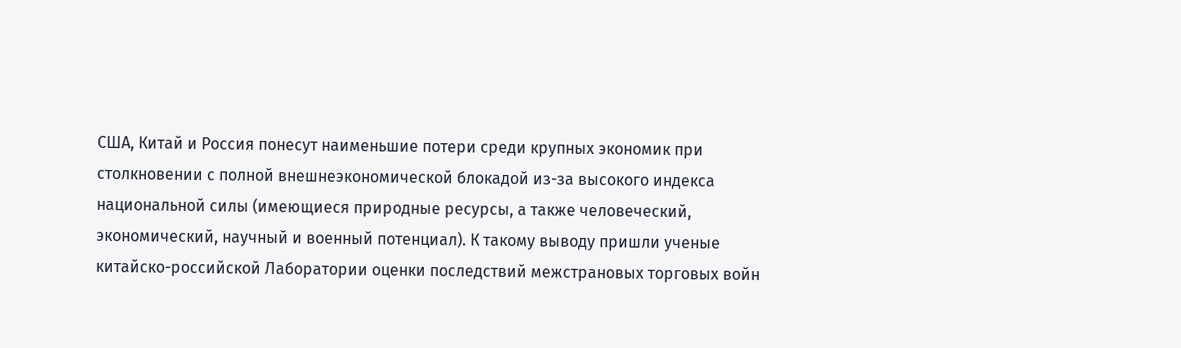США, Китай и Россия понесут наименьшие потери среди крупных экономик при столкновении с полной внешнеэкономической блокадой из-за высокого индекса национальной силы (имеющиеся природные ресурсы, а также человеческий, экономический, научный и военный потенциал). К такому выводу пришли ученые китайско-российской Лаборатории оценки последствий межстрановых торговых войн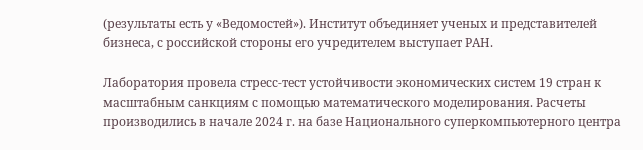(результаты есть у «Ведомостей»). Институт объединяет ученых и представителей бизнеса, с российской стороны его учредителем выступает РАН.

Лаборатория провела стресс-тест устойчивости экономических систем 19 стран к масштабным санкциям с помощью математического моделирования. Расчеты производились в начале 2024 г. на базе Национального суперкомпьютерного центра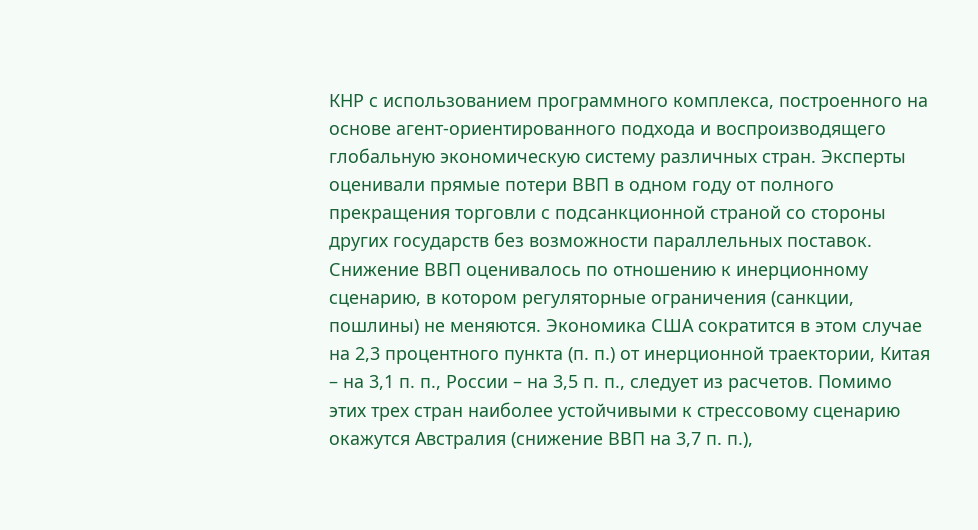КНР с использованием программного комплекса, построенного на основе агент-ориентированного подхода и воспроизводящего глобальную экономическую систему различных стран. Эксперты оценивали прямые потери ВВП в одном году от полного прекращения торговли с подсанкционной страной со стороны других государств без возможности параллельных поставок. Снижение ВВП оценивалось по отношению к инерционному сценарию, в котором регуляторные ограничения (санкции, пошлины) не меняются. Экономика США сократится в этом случае на 2,3 процентного пункта (п. п.) от инерционной траектории, Китая – на 3,1 п. п., России – на 3,5 п. п., следует из расчетов. Помимо этих трех стран наиболее устойчивыми к стрессовому сценарию окажутся Австралия (снижение ВВП на 3,7 п. п.),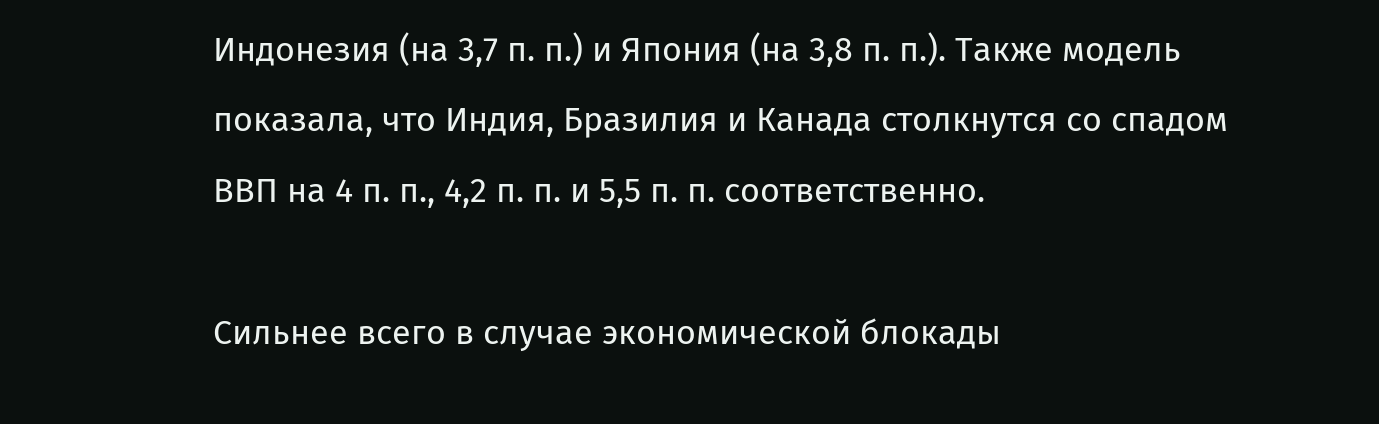Индонезия (на 3,7 п. п.) и Япония (на 3,8 п. п.). Также модель показала, что Индия, Бразилия и Канада столкнутся со спадом ВВП на 4 п. п., 4,2 п. п. и 5,5 п. п. соответственно.

Сильнее всего в случае экономической блокады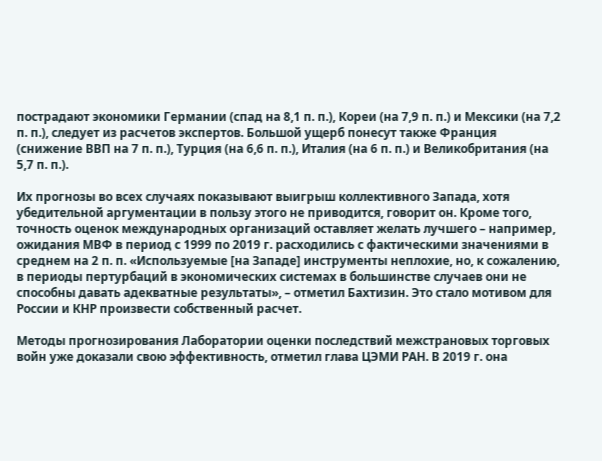пострадают экономики Германии (спад на 8,1 п. п.), Кореи (на 7,9 п. п.) и Мексики (на 7,2 п. п.), следует из расчетов экспертов. Большой ущерб понесут также Франция (снижение ВВП на 7 п. п.), Турция (на 6,6 п. п.), Италия (на 6 п. п.) и Великобритания (на 5,7 п. п.).

Их прогнозы во всех случаях показывают выигрыш коллективного Запада, хотя убедительной аргументации в пользу этого не приводится, говорит он. Кроме того, точность оценок международных организаций оставляет желать лучшего – например, ожидания МВФ в период с 1999 по 2019 г. расходились с фактическими значениями в среднем на 2 п. п. «Используемые [на Западе] инструменты неплохие, но, к сожалению, в периоды пертурбаций в экономических системах в большинстве случаев они не способны давать адекватные результаты», – отметил Бахтизин. Это стало мотивом для России и КНР произвести собственный расчет.

Методы прогнозирования Лаборатории оценки последствий межстрановых торговых войн уже доказали свою эффективность, отметил глава ЦЭМИ РАН. В 2019 г. она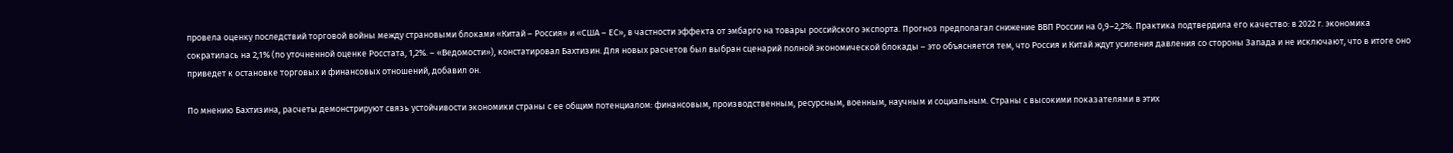провела оценку последствий торговой войны между страновыми блоками «Китай – Россия» и «США – ЕС», в частности эффекта от эмбарго на товары российского экспорта. Прогноз предполагал снижение ВВП России на 0,9–2,2%. Практика подтвердила его качество: в 2022 г. экономика сократилась на 2,1% (по уточненной оценке Росстата, 1,2%. – «Ведомости»), констатировал Бахтизин. Для новых расчетов был выбран сценарий полной экономической блокады – это объясняется тем, что Россия и Китай ждут усиления давления со стороны Запада и не исключают, что в итоге оно приведет к остановке торговых и финансовых отношений, добавил он.

По мнению Бахтизина, расчеты демонстрируют связь устойчивости экономики страны с ее общим потенциалом: финансовым, производственным, ресурсным, военным, научным и социальным. Страны с высокими показателями в этих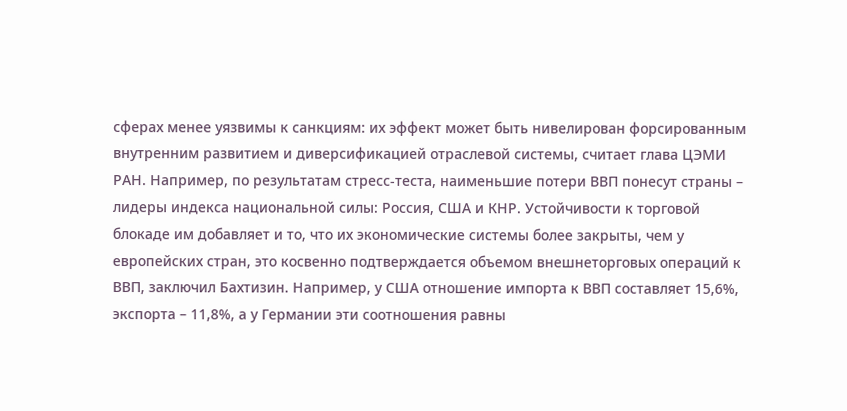сферах менее уязвимы к санкциям: их эффект может быть нивелирован форсированным внутренним развитием и диверсификацией отраслевой системы, считает глава ЦЭМИ РАН. Например, по результатам стресс-теста, наименьшие потери ВВП понесут страны – лидеры индекса национальной силы: Россия, США и КНР. Устойчивости к торговой блокаде им добавляет и то, что их экономические системы более закрыты, чем у европейских стран, это косвенно подтверждается объемом внешнеторговых операций к ВВП, заключил Бахтизин. Например, у США отношение импорта к ВВП составляет 15,6%, экспорта – 11,8%, а у Германии эти соотношения равны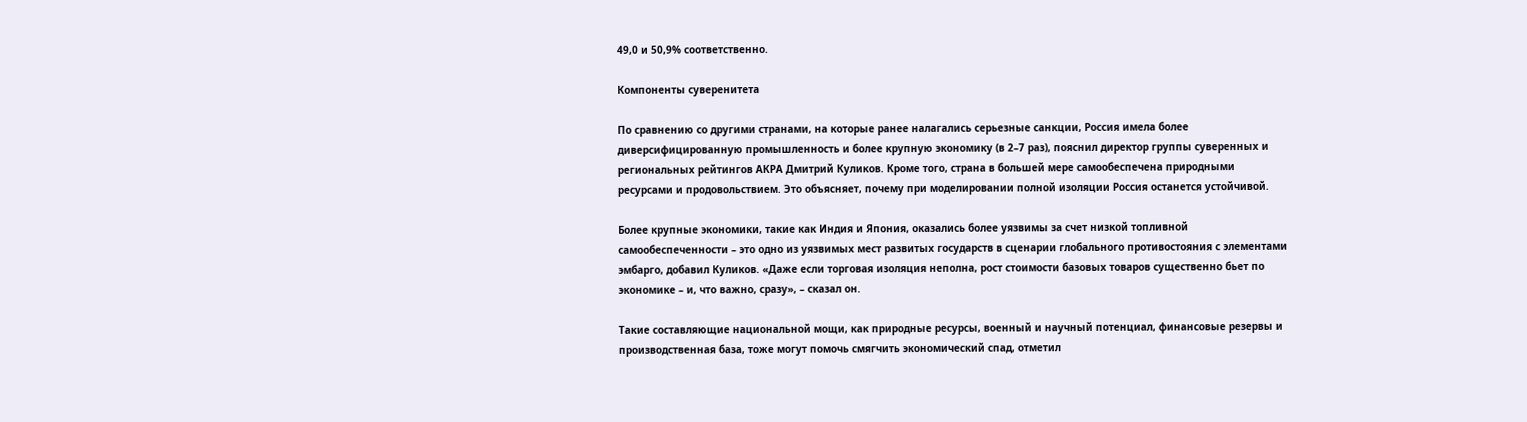49,0 и 50,9% соответственно.

Компоненты суверенитета

По сравнению со другими странами, на которые ранее налагались серьезные санкции, Россия имела более диверсифицированную промышленность и более крупную экономику (в 2–7 раз), пояснил директор группы суверенных и региональных рейтингов АКРА Дмитрий Куликов. Кроме того, страна в большей мере самообеспечена природными ресурсами и продовольствием. Это объясняет, почему при моделировании полной изоляции Россия останется устойчивой.

Более крупные экономики, такие как Индия и Япония, оказались более уязвимы за счет низкой топливной самообеспеченности – это одно из уязвимых мест развитых государств в сценарии глобального противостояния с элементами эмбарго, добавил Куликов. «Даже если торговая изоляция неполна, рост стоимости базовых товаров существенно бьет по экономике – и, что важно, сразу», – сказал он.

Такие составляющие национальной мощи, как природные ресурсы, военный и научный потенциал, финансовые резервы и производственная база, тоже могут помочь смягчить экономический спад, отметил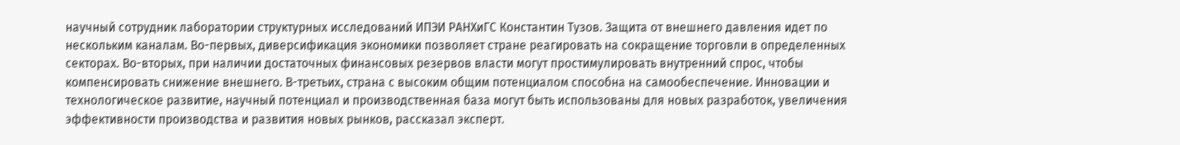научный сотрудник лаборатории структурных исследований ИПЭИ РАНХиГС Константин Тузов. Защита от внешнего давления идет по нескольким каналам. Во-первых, диверсификация экономики позволяет стране реагировать на сокращение торговли в определенных секторах. Во-вторых, при наличии достаточных финансовых резервов власти могут простимулировать внутренний спрос, чтобы компенсировать снижение внешнего. В-третьих, страна с высоким общим потенциалом способна на самообеспечение. Инновации и технологическое развитие, научный потенциал и производственная база могут быть использованы для новых разработок, увеличения эффективности производства и развития новых рынков, рассказал эксперт.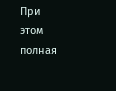При этом полная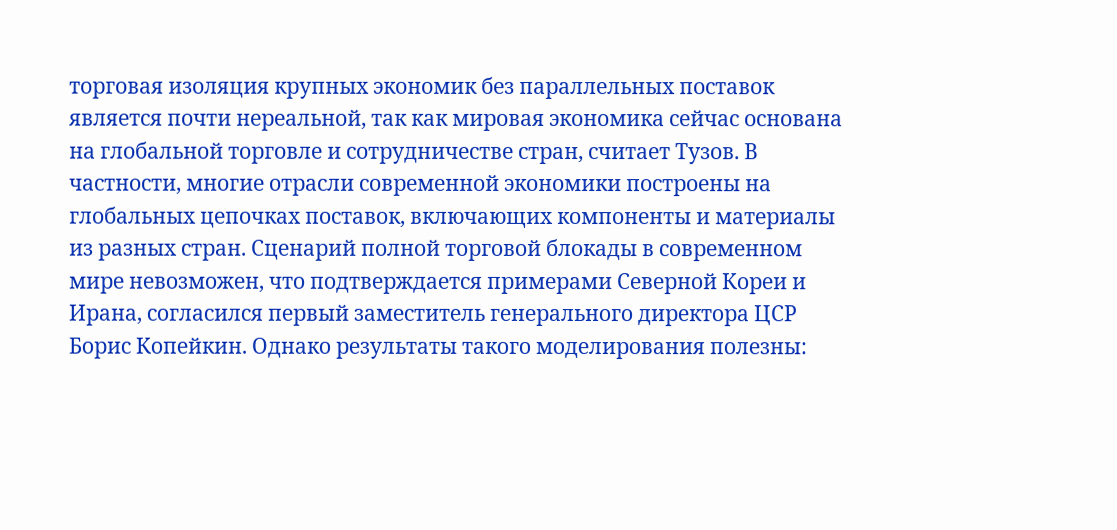торговая изоляция крупных экономик без параллельных поставок является почти нереальной, так как мировая экономика сейчас основана на глобальной торговле и сотрудничестве стран, считает Тузов. В частности, многие отрасли современной экономики построены на глобальных цепочках поставок, включающих компоненты и материалы из разных стран. Сценарий полной торговой блокады в современном мире невозможен, что подтверждается примерами Северной Кореи и Ирана, согласился первый заместитель генерального директора ЦСР Борис Копейкин. Однако результаты такого моделирования полезны: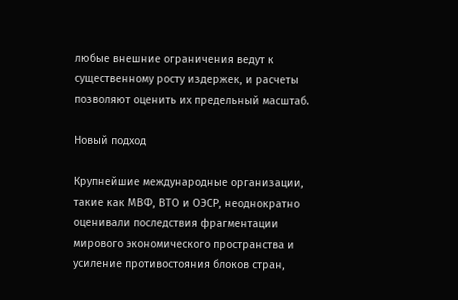любые внешние ограничения ведут к существенному росту издержек, и расчеты позволяют оценить их предельный масштаб.

Новый подход

Крупнейшие международные организации, такие как МВФ, ВТО и ОЭСР, неоднократно оценивали последствия фрагментации мирового экономического пространства и усиление противостояния блоков стран,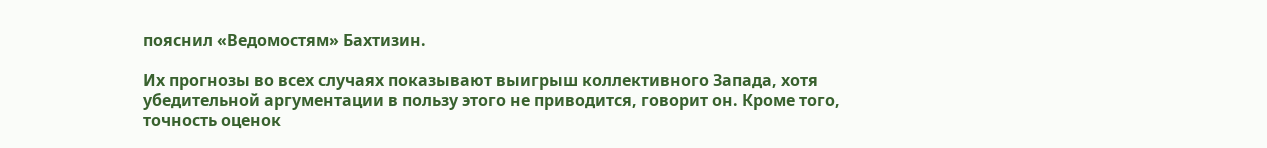пояснил «Ведомостям» Бахтизин.

Их прогнозы во всех случаях показывают выигрыш коллективного Запада, хотя убедительной аргументации в пользу этого не приводится, говорит он. Кроме того, точность оценок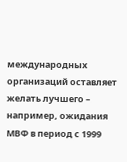международных организаций оставляет желать лучшего – например, ожидания МВФ в период с 1999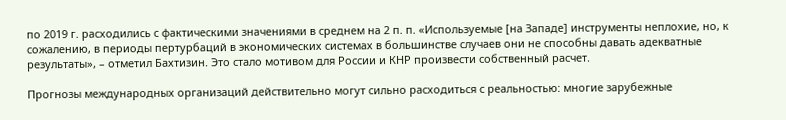по 2019 г. расходились с фактическими значениями в среднем на 2 п. п. «Используемые [на Западе] инструменты неплохие, но, к сожалению, в периоды пертурбаций в экономических системах в большинстве случаев они не способны давать адекватные результаты», – отметил Бахтизин. Это стало мотивом для России и КНР произвести собственный расчет.

Прогнозы международных организаций действительно могут сильно расходиться с реальностью: многие зарубежные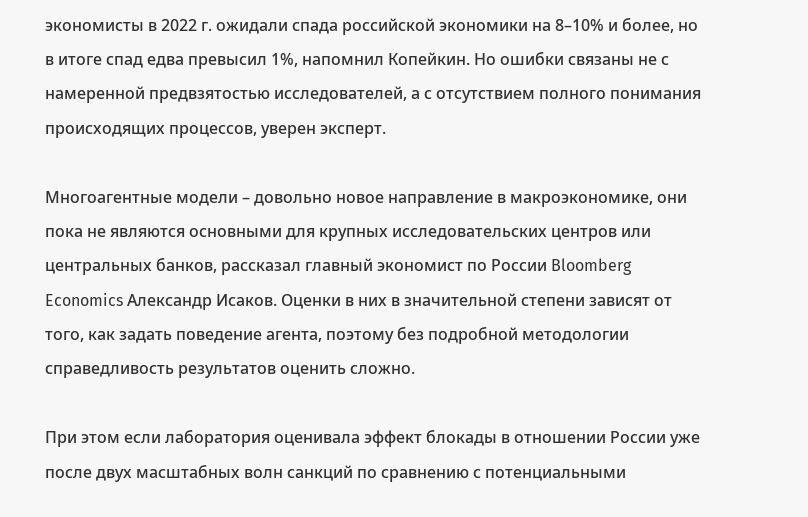экономисты в 2022 г. ожидали спада российской экономики на 8–10% и более, но в итоге спад едва превысил 1%, напомнил Копейкин. Но ошибки связаны не с намеренной предвзятостью исследователей, а с отсутствием полного понимания происходящих процессов, уверен эксперт.

Многоагентные модели – довольно новое направление в макроэкономике, они пока не являются основными для крупных исследовательских центров или центральных банков, рассказал главный экономист по России Bloomberg Economics Александр Исаков. Оценки в них в значительной степени зависят от того, как задать поведение агента, поэтому без подробной методологии справедливость результатов оценить сложно.

При этом если лаборатория оценивала эффект блокады в отношении России уже после двух масштабных волн санкций по сравнению с потенциальными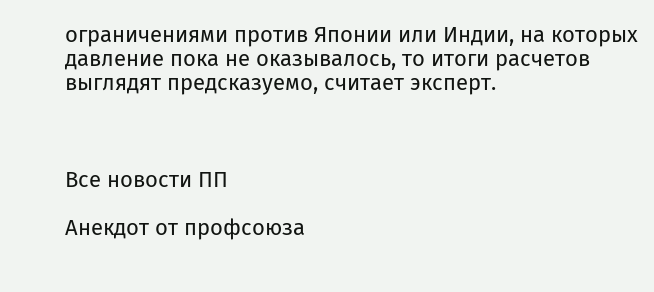ограничениями против Японии или Индии, на которых давление пока не оказывалось, то итоги расчетов выглядят предсказуемо, считает эксперт.



Все новости ПП

Анекдот от профсоюза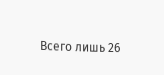Всего лишь 26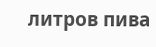литров пива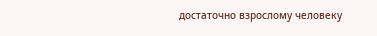достаточно взрослому человеку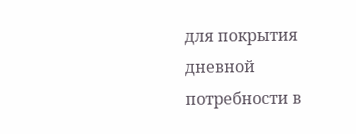для покрытия дневной потребности в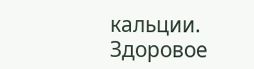кальции. Здоровое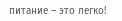питание – это легко!